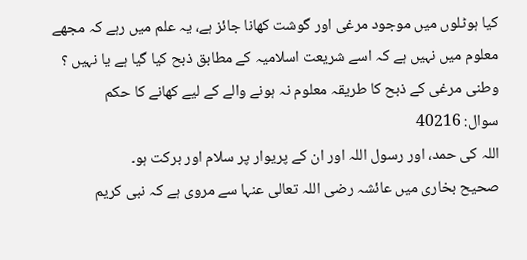كيا ہوٹلوں ميں موجود مرغى اور گوشت كھانا جائز ہے، يہ علم ميں رہے كہ مجھے معلوم ميں نہيں ہے كہ اسے شريعت اسلاميہ كے مطابق ذبح كيا گيا ہے يا نہيں ؟
وطنى مرغى كے ذبح كا طريقہ معلوم نہ ہونے والے كے ليے كھانے كا حكم
سوال: 40216
اللہ کی حمد، اور رسول اللہ اور ان کے پریوار پر سلام اور برکت ہو۔
صحيح بخارى ميں عائشہ رضى اللہ تعالى عنہا سے مروى ہے كہ نبى كريم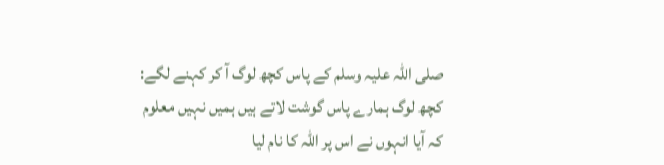صلى اللہ عليہ وسلم كے پاس كچھ لوگ آ كر كہنے لگے:
كچھ لوگ ہمارے پاس گوشت لاتے ہيں ہميں نہيں معلوم كہ آيا انہوں نے اس پر اللہ كا نام ليا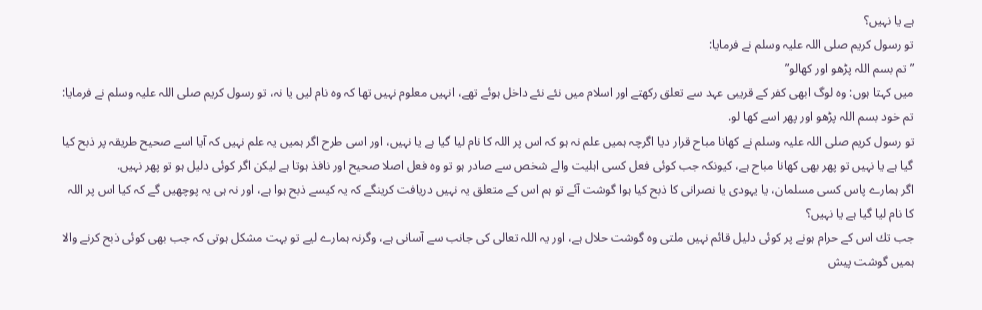ہے يا نہيں؟
تو رسول كريم صلى اللہ عليہ وسلم نے فرمايا:
” تم بسم اللہ پڑھو اور كھالو”
ميں كہتا ہوں: وہ لوگ ابھى كفر كے قريبى عہد سے تعلق ركھتے اور اسلام ميں نئے نئے داخل ہوئے تھے، انہيں معلوم نہيں تھا كہ وہ نام ليں يا نہ، تو رسول كريم صلى اللہ عليہ وسلم نے فرمايا: تم خود بسم اللہ پڑھو اور پھر اسے كھا لو.
تو رسول كريم صلى اللہ عليہ وسلم نے كھانا مباح قرار ديا اگرچہ ہميں علم نہ ہو كہ اس پر اللہ كا نام ليا گيا ہے يا نہيں، اور اسى طرح اگر ہميں يہ علم نہيں كہ آيا اسے صحيح طريقہ پر ذبح كيا گيا ہے يا نہيں تو پھر بھى كھانا مباح ہے، كيونكہ جب كوئى فعل كسى اہليت والے شخص سے صادر ہو تو وہ فعل اصلا صحيح اور نافذ ہوتا ہے ليكن اگر كوئى دليل ہو تو پھر نہيں.
اگر ہمارے پاس كسى مسلمان، يا يہودى يا نصرانى كا ذبح كيا ہوا گوشت آئے تو ہم اس كے متعلق يہ نہيں دريافت كرينگے كہ يہ كيسے ذبح ہوا ہے، اور نہ ہى يہ پوچھيں گے كہ كيا اس پر اللہ كا نام ليا گيا ہے يا نہيں؟
جب تك اس كے حرام ہونے پر كوئى دليل قائم نہيں ملتى وہ گوشت حلال ہے، اور يہ اللہ تعالى كى جانب سے آسانى ہے، وگرنہ ہمارے ليے تو بہت مشكل ہوتى كہ جب بھى كوئى ذبح كرنے والا ہميں گوشت پيش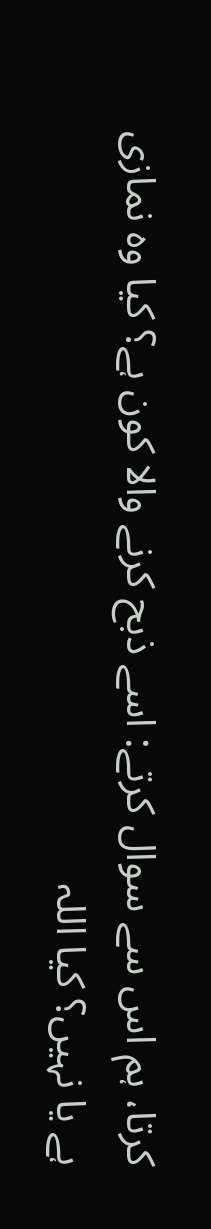كرتا، ہم اس سے سوال كرتے: اسے ذبح كرنے والا كون ہے؟ كيا وہ نمازى ہے يا نہيں؟ كيا اللہ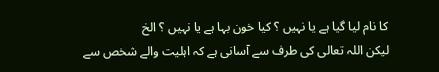كا نام ليا گيا ہے يا نہيں ؟ كيا خون بہا ہے يا نہيں ؟ الخ
ليكن اللہ تعالى كى طرف سے آسانى ہے كہ اہليت والے شخص سے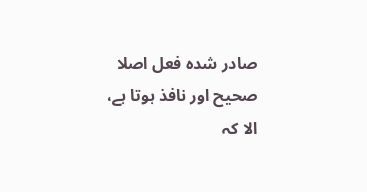صادر شدہ فعل اصلا صحيح اور نافذ ہوتا ہے، الا كہ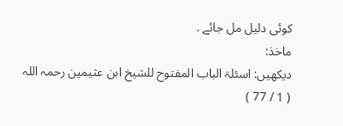كوئى دليل مل جائے .
ماخذ:
ديكھيں: اسئلۃ الباب المفتوح للشيخ ابن عثيمين رحمہ اللہ ( 1 / 77 )